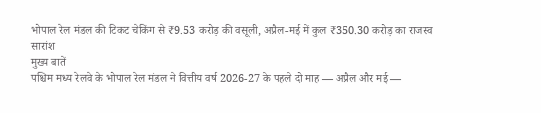भोपाल रेल मंडल की टिकट चेकिंग से ₹9.53 करोड़ की वसूली, अप्रैल-मई में कुल ₹350.30 करोड़ का राजस्व
सारांश
मुख्य बातें
पश्चिम मध्य रेलवे के भोपाल रेल मंडल ने वित्तीय वर्ष 2026-27 के पहले दो माह — अप्रैल और मई —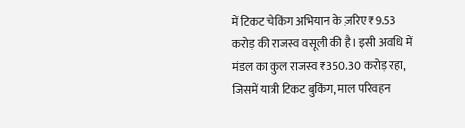में टिकट चेकिंग अभियान के ज़रिए ₹9.53 करोड़ की राजस्व वसूली की है। इसी अवधि में मंडल का कुल राजस्व ₹350.30 करोड़ रहा, जिसमें यात्री टिकट बुकिंग, माल परिवहन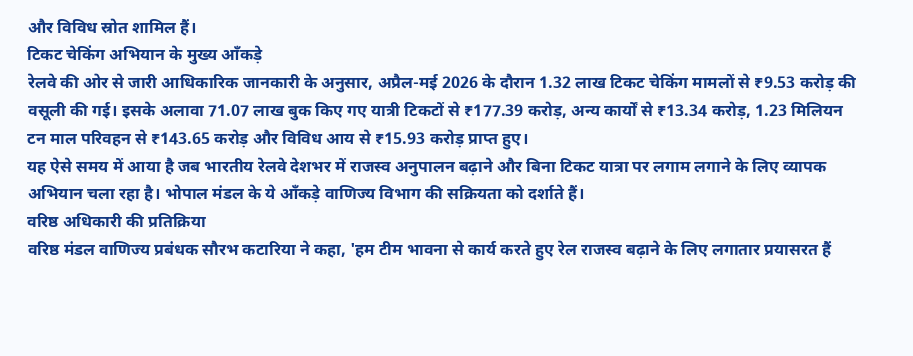और विविध स्रोत शामिल हैं।
टिकट चेकिंग अभियान के मुख्य आँकड़े
रेलवे की ओर से जारी आधिकारिक जानकारी के अनुसार, अप्रैल-मई 2026 के दौरान 1.32 लाख टिकट चेकिंग मामलों से ₹9.53 करोड़ की वसूली की गई। इसके अलावा 71.07 लाख बुक किए गए यात्री टिकटों से ₹177.39 करोड़, अन्य कार्यों से ₹13.34 करोड़, 1.23 मिलियन टन माल परिवहन से ₹143.65 करोड़ और विविध आय से ₹15.93 करोड़ प्राप्त हुए।
यह ऐसे समय में आया है जब भारतीय रेलवे देशभर में राजस्व अनुपालन बढ़ाने और बिना टिकट यात्रा पर लगाम लगाने के लिए व्यापक अभियान चला रहा है। भोपाल मंडल के ये आँकड़े वाणिज्य विभाग की सक्रियता को दर्शाते हैं।
वरिष्ठ अधिकारी की प्रतिक्रिया
वरिष्ठ मंडल वाणिज्य प्रबंधक सौरभ कटारिया ने कहा, 'हम टीम भावना से कार्य करते हुए रेल राजस्व बढ़ाने के लिए लगातार प्रयासरत हैं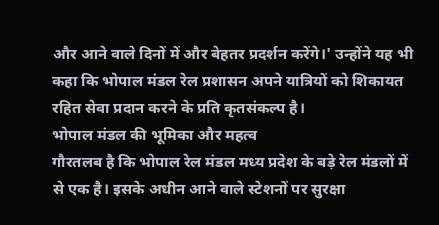और आने वाले दिनों में और बेहतर प्रदर्शन करेंगे।' उन्होंने यह भी कहा कि भोपाल मंडल रेल प्रशासन अपने यात्रियों को शिकायत रहित सेवा प्रदान करने के प्रति कृतसंकल्प है।
भोपाल मंडल की भूमिका और महत्व
गौरतलब है कि भोपाल रेल मंडल मध्य प्रदेश के बड़े रेल मंडलों में से एक है। इसके अधीन आने वाले स्टेशनों पर सुरक्षा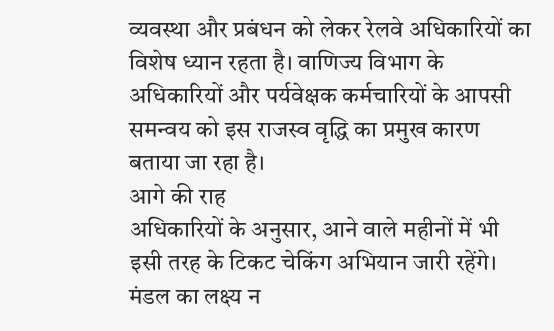व्यवस्था और प्रबंधन को लेकर रेलवे अधिकारियों का विशेष ध्यान रहता है। वाणिज्य विभाग के अधिकारियों और पर्यवेक्षक कर्मचारियों के आपसी समन्वय को इस राजस्व वृद्धि का प्रमुख कारण बताया जा रहा है।
आगे की राह
अधिकारियों के अनुसार, आने वाले महीनों में भी इसी तरह के टिकट चेकिंग अभियान जारी रहेंगे। मंडल का लक्ष्य न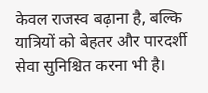केवल राजस्व बढ़ाना है, बल्कि यात्रियों को बेहतर और पारदर्शी सेवा सुनिश्चित करना भी है।